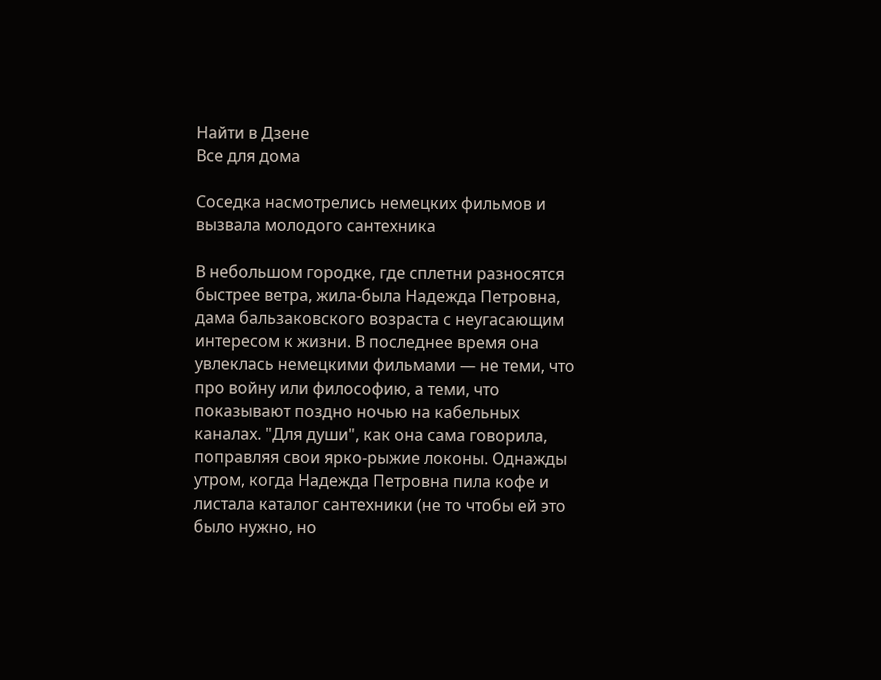Найти в Дзене
Все для дома

Соседка насмотрелись немецких фильмов и вызвала молодого сантехника

В небольшом городке, где сплетни разносятся быстрее ветра, жила-была Надежда Петровна, дама бальзаковского возраста с неугасающим интересом к жизни. В последнее время она увлеклась немецкими фильмами — не теми, что про войну или философию, а теми, что показывают поздно ночью на кабельных каналах. "Для души", как она сама говорила, поправляя свои ярко-рыжие локоны. Однажды утром, когда Надежда Петровна пила кофе и листала каталог сантехники (не то чтобы ей это было нужно, но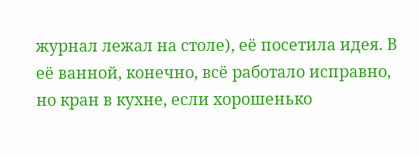журнал лежал на столе), её посетила идея. В её ванной, конечно, всё работало исправно, но кран в кухне, если хорошенько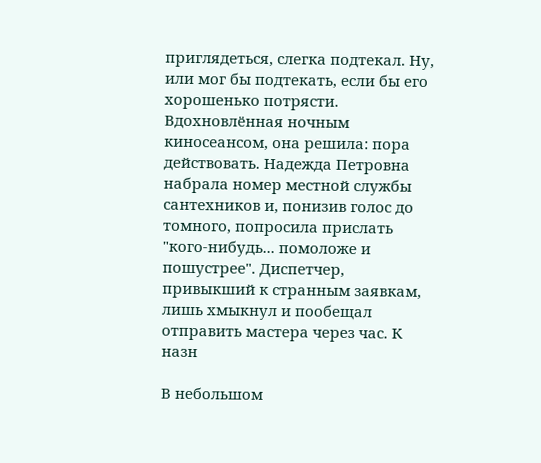приглядеться, слегка подтекал. Ну, или мог бы подтекать, если бы его хорошенько потрясти. Вдохновлённая ночным киносеансом, она решила: пора действовать. Надежда Петровна набрала номер местной службы сантехников и, понизив голос до томного, попросила прислать "кого-нибудь... помоложе и пошустрее". Диспетчер, привыкший к странным заявкам, лишь хмыкнул и пообещал отправить мастера через час. К назн

В небольшом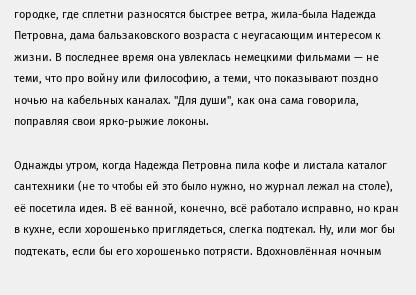городке, где сплетни разносятся быстрее ветра, жила-была Надежда Петровна, дама бальзаковского возраста с неугасающим интересом к жизни. В последнее время она увлеклась немецкими фильмами — не теми, что про войну или философию, а теми, что показывают поздно ночью на кабельных каналах. "Для души", как она сама говорила, поправляя свои ярко-рыжие локоны.

Однажды утром, когда Надежда Петровна пила кофе и листала каталог сантехники (не то чтобы ей это было нужно, но журнал лежал на столе), её посетила идея. В её ванной, конечно, всё работало исправно, но кран в кухне, если хорошенько приглядеться, слегка подтекал. Ну, или мог бы подтекать, если бы его хорошенько потрясти. Вдохновлённая ночным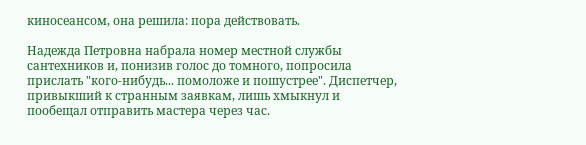киносеансом, она решила: пора действовать.

Надежда Петровна набрала номер местной службы сантехников и, понизив голос до томного, попросила прислать "кого-нибудь... помоложе и пошустрее". Диспетчер, привыкший к странным заявкам, лишь хмыкнул и пообещал отправить мастера через час.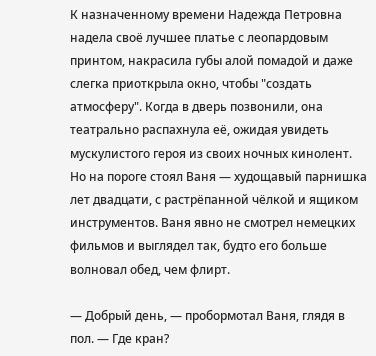К назначенному времени Надежда Петровна надела своё лучшее платье с леопардовым принтом, накрасила губы алой помадой и даже слегка приоткрыла окно, чтобы "создать атмосферу". Когда в дверь позвонили, она театрально распахнула её, ожидая увидеть мускулистого героя из своих ночных кинолент. Но на пороге стоял Ваня — худощавый парнишка лет двадцати, с растрёпанной чёлкой и ящиком инструментов. Ваня явно не смотрел немецких фильмов и выглядел так, будто его больше волновал обед, чем флирт.

— Добрый день, — пробормотал Ваня, глядя в пол. — Где кран?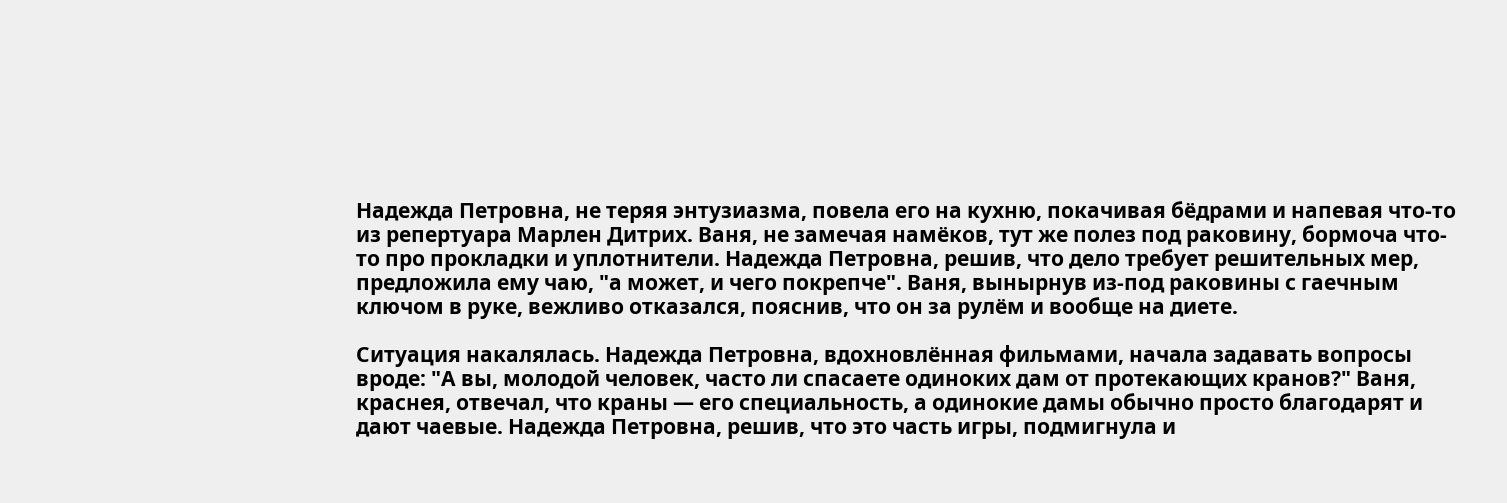Надежда Петровна, не теряя энтузиазма, повела его на кухню, покачивая бёдрами и напевая что-то из репертуара Марлен Дитрих. Ваня, не замечая намёков, тут же полез под раковину, бормоча что-то про прокладки и уплотнители. Надежда Петровна, решив, что дело требует решительных мер, предложила ему чаю, "а может, и чего покрепче". Ваня, вынырнув из-под раковины с гаечным ключом в руке, вежливо отказался, пояснив, что он за рулём и вообще на диете.

Ситуация накалялась. Надежда Петровна, вдохновлённая фильмами, начала задавать вопросы вроде: "А вы, молодой человек, часто ли спасаете одиноких дам от протекающих кранов?" Ваня, краснея, отвечал, что краны — его специальность, а одинокие дамы обычно просто благодарят и дают чаевые. Надежда Петровна, решив, что это часть игры, подмигнула и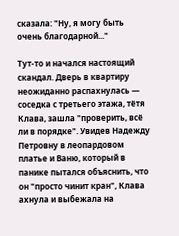сказала: "Ну, я могу быть очень благодарной..."

Тут-то и начался настоящий скандал. Дверь в квартиру неожиданно распахнулась — соседка с третьего этажа, тётя Клава, зашла "проверить, всё ли в порядке". Увидев Надежду Петровну в леопардовом платье и Ваню, который в панике пытался объяснить, что он "просто чинит кран", Клава ахнула и выбежала на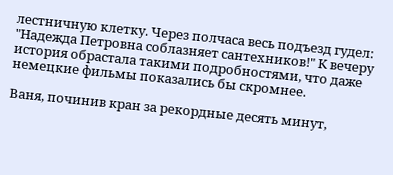лестничную клетку. Через полчаса весь подъезд гудел: "Надежда Петровна соблазняет сантехников!" К вечеру история обрастала такими подробностями, что даже немецкие фильмы показались бы скромнее.

Ваня, починив кран за рекордные десять минут,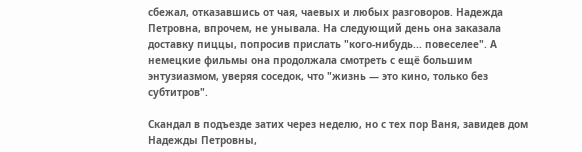сбежал, отказавшись от чая, чаевых и любых разговоров. Надежда Петровна, впрочем, не унывала. На следующий день она заказала доставку пиццы, попросив прислать "кого-нибудь... повеселее". А немецкие фильмы она продолжала смотреть с ещё большим энтузиазмом, уверяя соседок, что "жизнь — это кино, только без субтитров".

Скандал в подъезде затих через неделю, но с тех пор Ваня, завидев дом Надежды Петровны,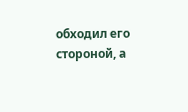обходил его стороной, а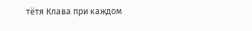тётя Клава при каждом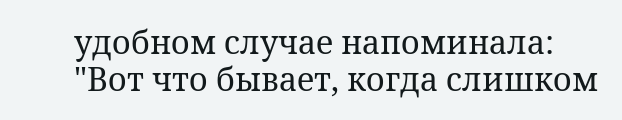удобном случае напоминала: "Вот что бывает, когда слишком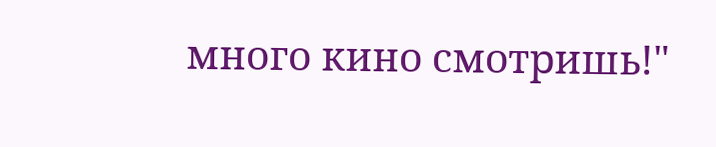много кино смотришь!"